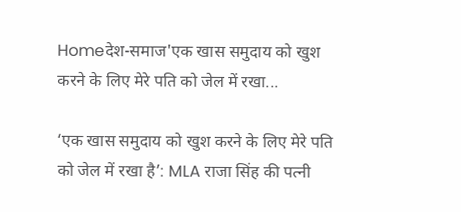Homeदेश-समाज'एक खास समुदाय को खुश करने के लिए मेरे पति को जेल में रखा...

‘एक खास समुदाय को खुश करने के लिए मेरे पति को जेल में रखा है’: MLA राजा सिंह की पत्नी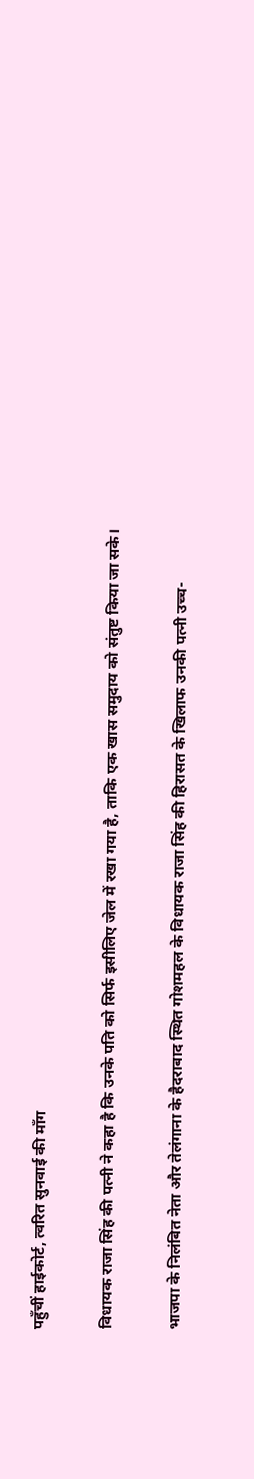पहुँचीं हाईकोर्ट, त्वरित सुनवाई की माँग

विधायक राजा सिंह की पत्नी ने कहा है कि उनके पति को सिर्फ इसीलिए जेल में रखा गया है, ताकि एक खास समुदाय को संतुष्ट किया जा सके।

भाजपा के निलंबित नेता और तेलंगाना के हैदराबाद स्थित गोशमहल के विधायक राजा सिंह की हिरासत के खिलाफ उनकी पत्नी उच्च-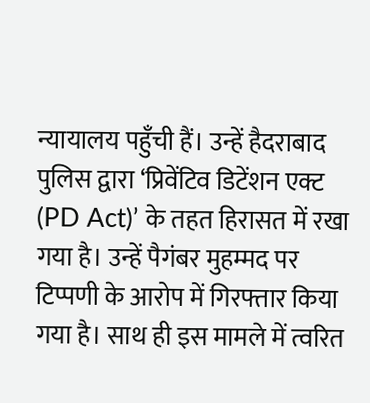न्यायालय पहुँची हैं। उन्हें हैदराबाद पुलिस द्वारा ‘प्रिवेंटिव डिटेंशन एक्ट (PD Act)’ के तहत हिरासत में रखा गया है। उन्हें पैगंबर मुहम्मद पर टिप्पणी के आरोप में गिरफ्तार किया गया है। साथ ही इस मामले में त्वरित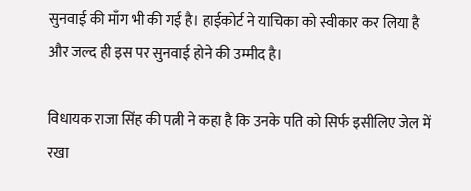सुनवाई की माँग भी की गई है। हाईकोर्ट ने याचिका को स्वीकार कर लिया है और जल्द ही इस पर सुनवाई होने की उम्मीद है।

विधायक राजा सिंह की पत्नी ने कहा है कि उनके पति को सिर्फ इसीलिए जेल में रखा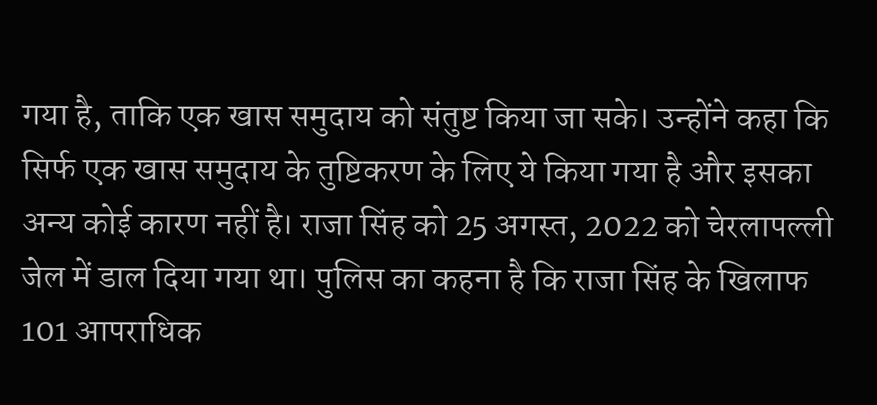गया है, ताकि एक खास समुदाय को संतुष्ट किया जा सके। उन्होंने कहा कि सिर्फ एक खास समुदाय के तुष्टिकरण के लिए ये किया गया है और इसका अन्य कोई कारण नहीं है। राजा सिंह को 25 अगस्त, 2022 को चेरलापल्ली जेल में डाल दिया गया था। पुलिस का कहना है कि राजा सिंह के खिलाफ 101 आपराधिक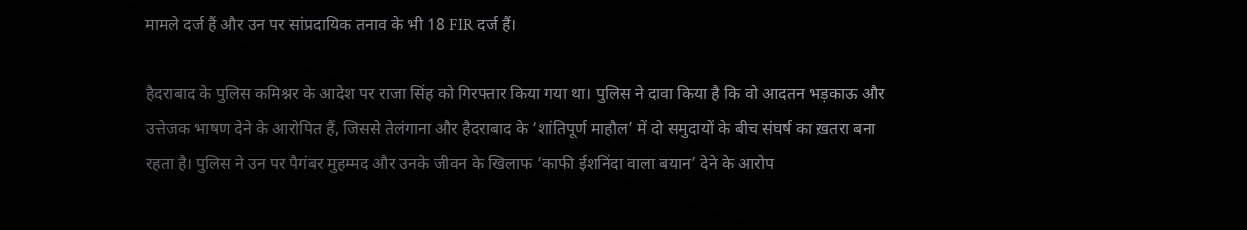मामले दर्ज हैं और उन पर सांप्रदायिक तनाव के भी 18 FIR दर्ज हैं।

हैदराबाद के पुलिस कमिश्नर के आदेश पर राजा सिंह को गिरफ्तार किया गया था। पुलिस ने दावा किया है कि वो आदतन भड़काऊ और उत्तेजक भाषण देने के आरोपित हैं, जिससे तेलंगाना और हैदराबाद के ‘शांतिपूर्ण माहौल’ में दो समुदायों के बीच संघर्ष का ख़तरा बना रहता है। पुलिस ने उन पर पैगंबर मुहम्मद और उनके जीवन के खिलाफ ‘काफी ईशनिंदा वाला बयान’ देने के आरोप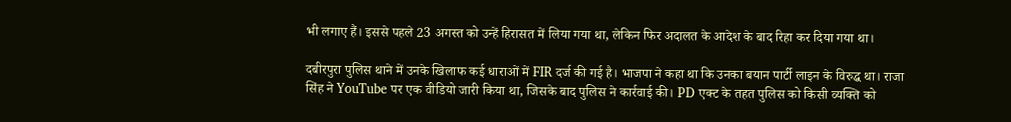भी लगाए हैं। इससे पहले 23 अगस्त को उन्हें हिरासत में लिया गया था, लेकिन फिर अदालत के आदेश के बाद रिहा कर दिया गया था।

दबीरपुरा पुलिस थाने में उनके खिलाफ कई धाराओं में FIR दर्ज की गई है। भाजपा ने कहा था कि उनका बयान पार्टी लाइन के विरुद्ध था। राजा सिंह ने YouTube पर एक वीडियो जारी किया था, जिसके बाद पुलिस ने कार्रवाई की। PD एक्ट के तहत पुलिस को किसी व्यक्ति को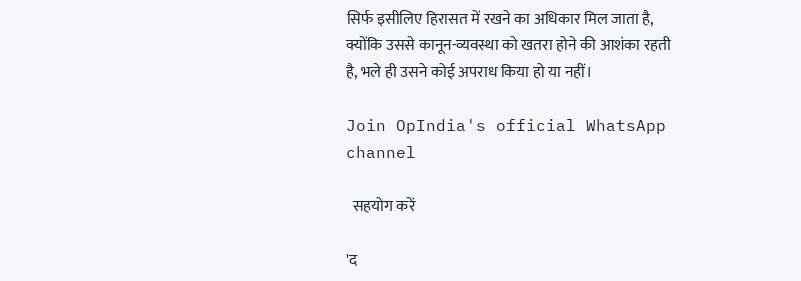सिर्फ इसीलिए हिरासत में रखने का अधिकार मिल जाता है, क्योंकि उससे कानून-व्यवस्था को खतरा होने की आशंका रहती है, भले ही उसने कोई अपराध किया हो या नहीं।

Join OpIndia's official WhatsApp channel

  सहयोग करें

'द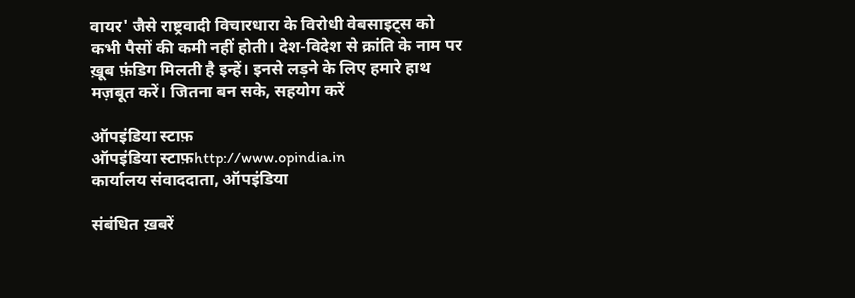वायर' जैसे राष्ट्रवादी विचारधारा के विरोधी वेबसाइट्स को कभी पैसों की कमी नहीं होती। देश-विदेश से क्रांति के नाम पर ख़ूब फ़ंडिग मिलती है इन्हें। इनसे लड़ने के लिए हमारे हाथ मज़बूत करें। जितना बन सके, सहयोग करें

ऑपइंडिया स्टाफ़
ऑपइंडिया स्टाफ़http://www.opindia.in
कार्यालय संवाददाता, ऑपइंडिया

संबंधित ख़बरें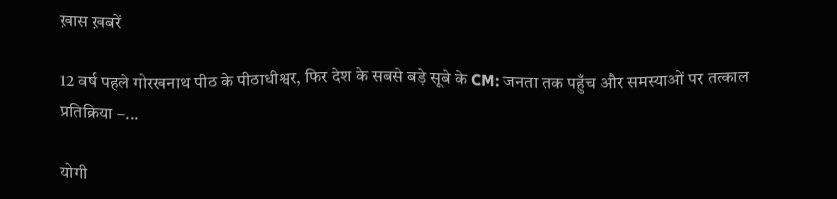ख़ास ख़बरें

12 वर्ष पहले गोरखनाथ पीठ के पीठाधीश्वर, फिर देश के सबसे बड़े सूबे के CM: जनता तक पहुँच और समस्याओं पर तत्काल प्रतिक्रिया –...

योगी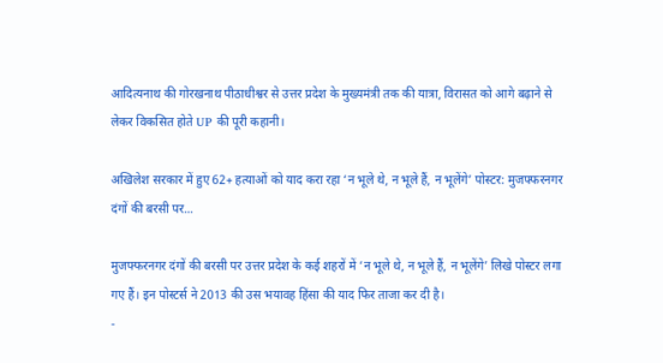आदित्यनाथ की गोरखनाथ पीठाधीश्वर से उत्तर प्रदेश के मुख्यमंत्री तक की यात्रा, विरासत को आगे बढ़ाने से लेकर विकसित होते UP की पूरी कहानी।

अखिलेश सरकार में हुए 62+ हत्याओं को याद करा रहा ‘न भूले थे, न भूले हैं, न भूलेंगे’ पोस्टर: मुजफ्फरनगर दंगों की बरसी पर...

मुजफ्फरनगर दंगों की बरसी पर उत्तर प्रदेश के कई शहरों में ‘न भूले थे, न भूले हैं, न भूलेंगे’ लिखे पोस्टर लगा गए हैं। इन पोस्टर्स ने 2013 की उस भयावह हिंसा की याद फिर ताजा कर दी है।
-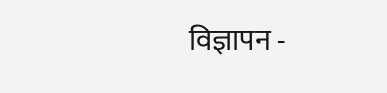विज्ञापन -